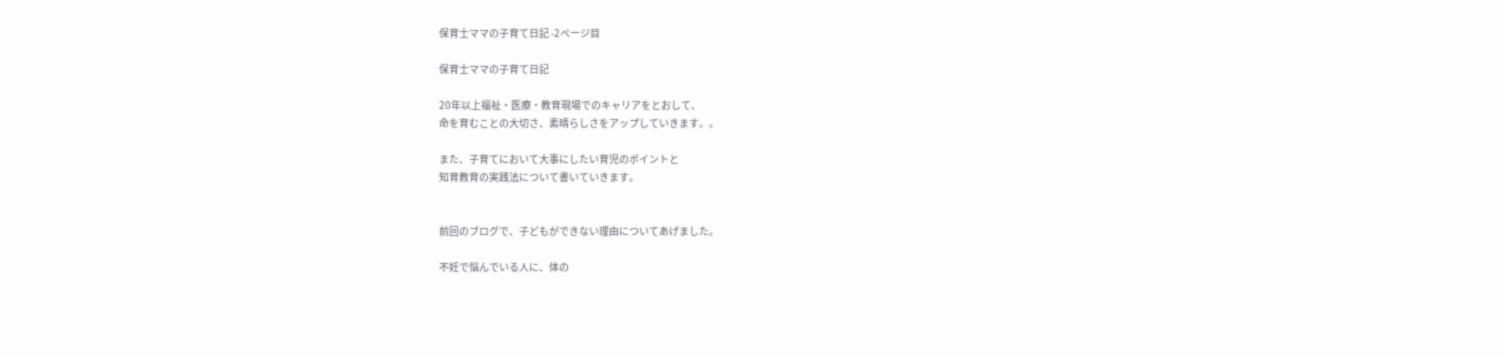保育士ママの子育て日記 -2ページ目

保育士ママの子育て日記

20年以上福祉・医療・教育現場でのキャリアをとおして、
命を育むことの大切さ、素晴らしさをアップしていきます。。

また、子育てにおいて大事にしたい育児のポイントと
知育教育の実践法について書いていきます。


前回のブログで、子どもができない理由についてあげました。

不妊で悩んでいる人に、体の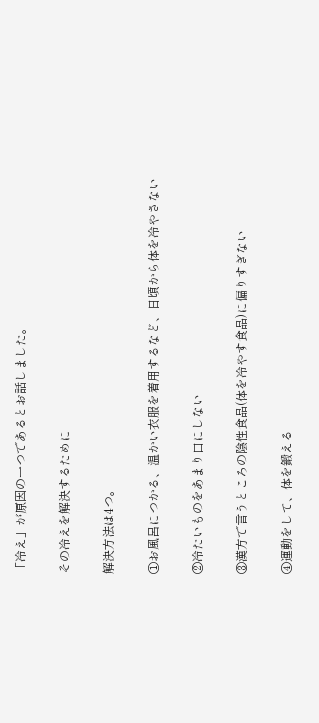「冷え」が原因の一つであるとお話しました。

その冷えを解決するために

解決方法は4つ。

①お風呂につかる、温かい衣服を着用するなど、日頃から体を冷やさない

②冷たいものをあまり口にしない

③漢方で言うところの陰性食品(体を冷やす食品)に偏りすぎない

④運動をして、体を鍛える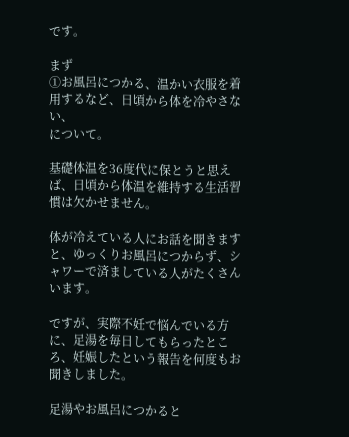です。

まず
①お風呂につかる、温かい衣服を着用するなど、日頃から体を冷やさない、
について。

基礎体温を36度代に保とうと思えば、日頃から体温を維持する生活習慣は欠かせません。

体が冷えている人にお話を聞きますと、ゆっくりお風呂につからず、シャワーで済ましている人がたくさんいます。

ですが、実際不妊で悩んでいる方に、足湯を毎日してもらったところ、妊娠したという報告を何度もお聞きしました。

足湯やお風呂につかると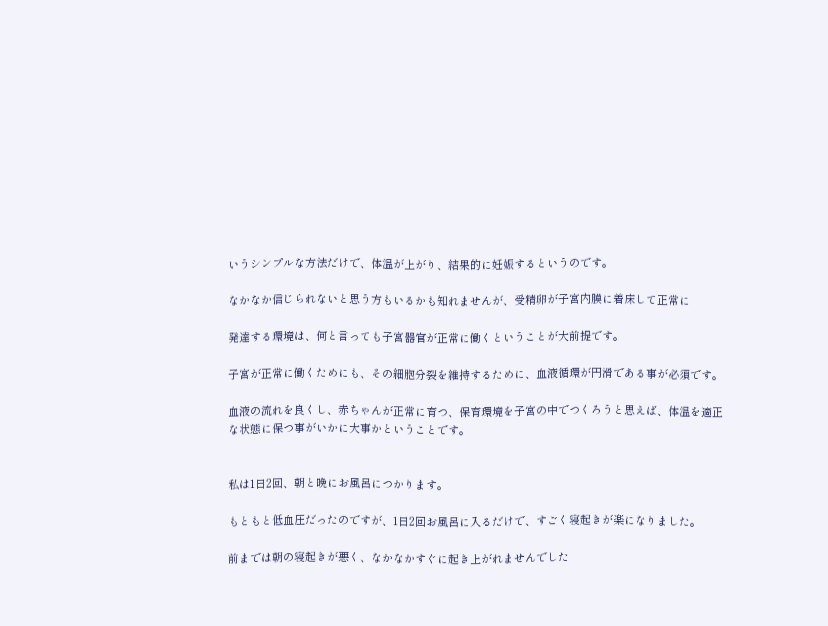いうシンプルな方法だけで、体温が上がり、結果的に妊娠するというのです。

なかなか信じられないと思う方もいるかも知れませんが、受精卵が子宮内膜に着床して正常に

発達する環境は、何と言っても子宮器官が正常に働くということが大前提です。

子宮が正常に働くためにも、その細胞分裂を維持するために、血液循環が円滑である事が必須です。

血液の流れを良くし、赤ちゃんが正常に育つ、保育環境を子宮の中でつくろうと思えば、体温を適正な状態に保つ事がいかに大事かということです。


私は1日2回、朝と晩にお風呂につかります。

もともと低血圧だったのですが、1日2回お風呂に入るだけで、すごく寝起きが楽になりました。

前までは朝の寝起きが悪く、なかなかすぐに起き上がれませんでした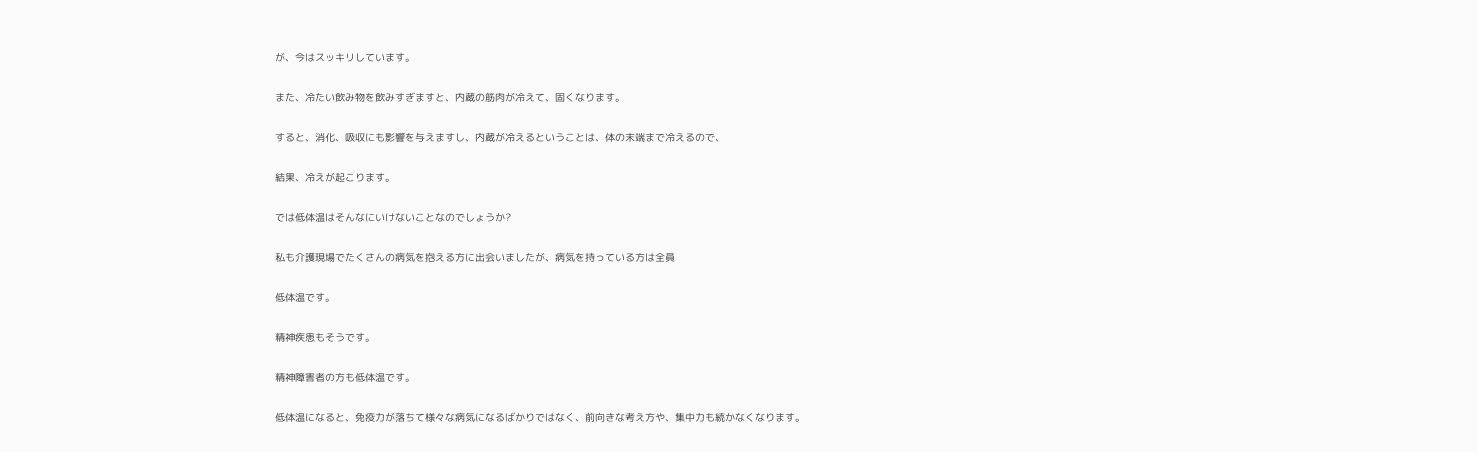が、今はスッキリしています。

また、冷たい飲み物を飲みすぎますと、内蔵の筋肉が冷えて、固くなります。

すると、消化、吸収にも影響を与えますし、内蔵が冷えるということは、体の末端まで冷えるので、

結果、冷えが起こります。

では低体温はそんなにいけないことなのでしょうか?

私も介護現場でたくさんの病気を抱える方に出会いましたが、病気を持っている方は全員

低体温です。

精神疾患もそうです。

精神障害者の方も低体温です。

低体温になると、免疫力が落ちて様々な病気になるばかりではなく、前向きな考え方や、集中力も続かなくなります。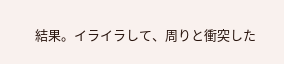結果。イライラして、周りと衝突した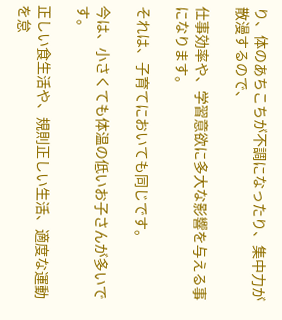り、体のあちこちが不調になったり、集中力が散漫するので、

仕事効率や、学習意欲に多大な影響を与える事になります。

それは、子育てにおいても同じです。

今は、小さくても体温の低いお子さんが多いです。

正しい食生活や、規則正しい生活、適度な運動を怠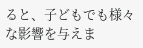ると、子どもでも様々な影響を与えま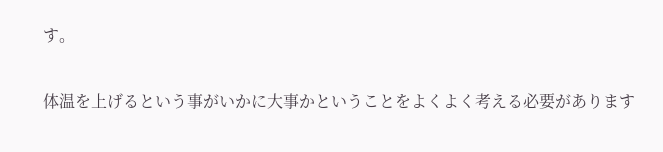す。

体温を上げるという事がいかに大事かということをよくよく考える必要があります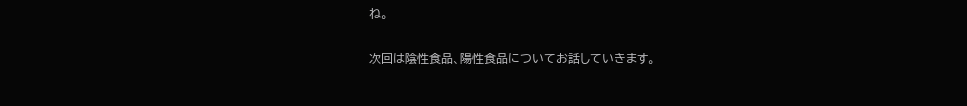ね。

次回は陰性食品、陽性食品についてお話していきます。